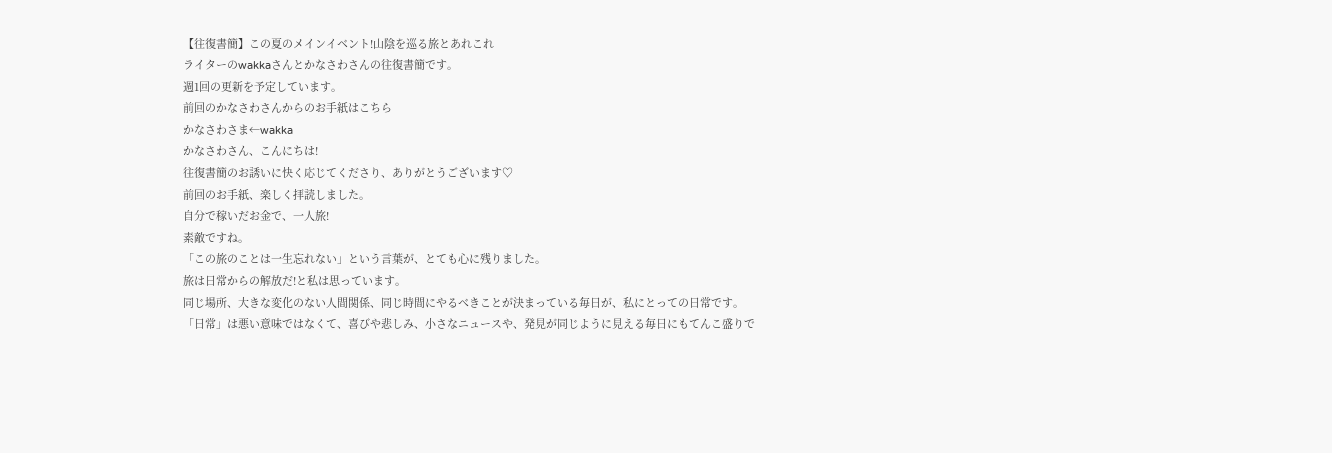【往復書簡】この夏のメインイベント!山陰を巡る旅とあれこれ
ライターのwakkaさんとかなさわさんの往復書簡です。
週1回の更新を予定しています。
前回のかなさわさんからのお手紙はこちら
かなさわさま←wakka
かなさわさん、こんにちは!
往復書簡のお誘いに快く応じてくださり、ありがとうございます♡
前回のお手紙、楽しく拝読しました。
自分で稼いだお金で、一人旅!
素敵ですね。
「この旅のことは一生忘れない」という言葉が、とても心に残りました。
旅は日常からの解放だ!と私は思っています。
同じ場所、大きな変化のない人間関係、同じ時間にやるべきことが決まっている毎日が、私にとっての日常です。
「日常」は悪い意味ではなくて、喜びや悲しみ、小さなニュースや、発見が同じように見える毎日にもてんこ盛りで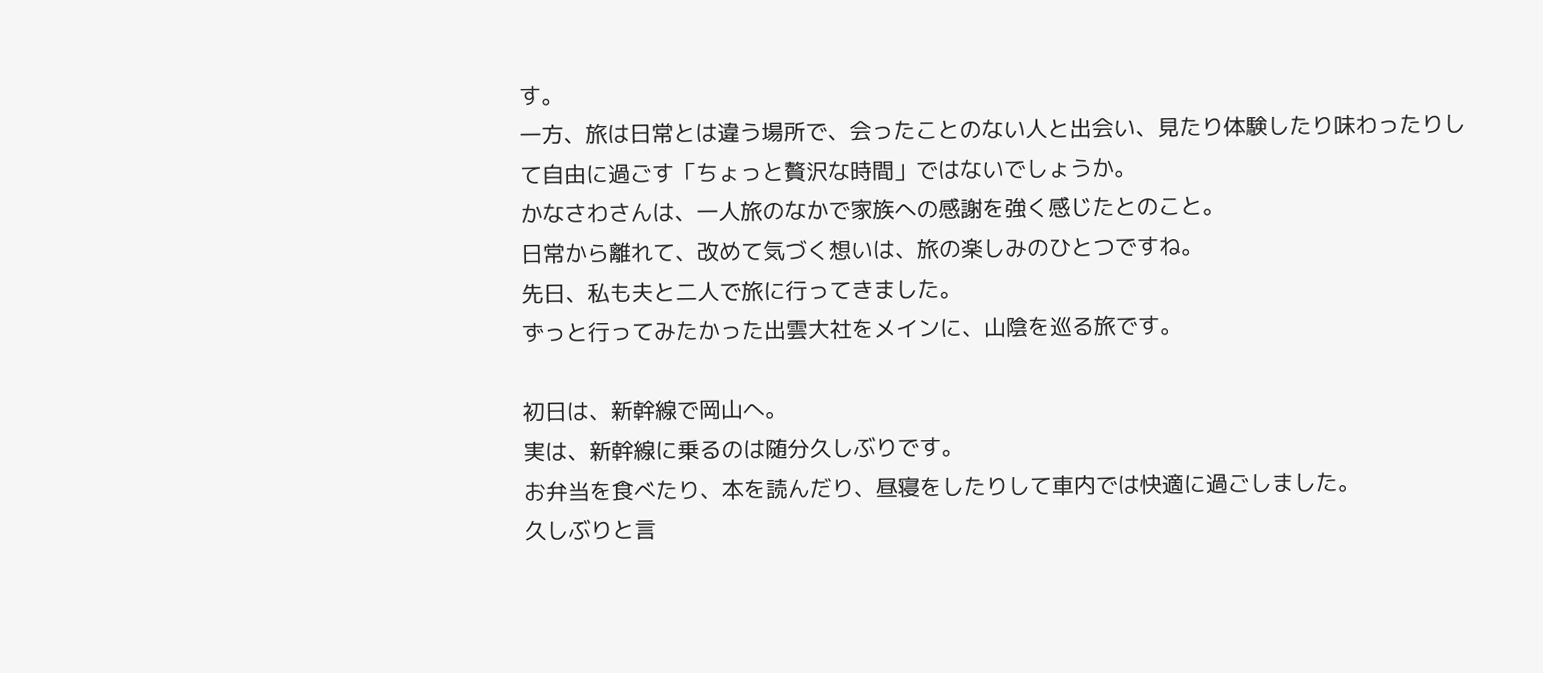す。
一方、旅は日常とは違う場所で、会ったことのない人と出会い、見たり体験したり味わったりして自由に過ごす「ちょっと贅沢な時間」ではないでしょうか。
かなさわさんは、一人旅のなかで家族への感謝を強く感じたとのこと。
日常から離れて、改めて気づく想いは、旅の楽しみのひとつですね。
先日、私も夫と二人で旅に行ってきました。
ずっと行ってみたかった出雲大社をメインに、山陰を巡る旅です。

初日は、新幹線で岡山へ。
実は、新幹線に乗るのは随分久しぶりです。
お弁当を食べたり、本を読んだり、昼寝をしたりして車内では快適に過ごしました。
久しぶりと言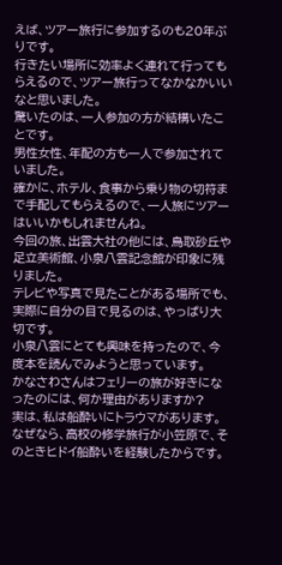えば、ツアー旅行に参加するのも20年ぶりです。
行きたい場所に効率よく連れて行ってもらえるので、ツアー旅行ってなかなかいいなと思いました。
驚いたのは、一人参加の方が結構いたことです。
男性女性、年配の方も一人で参加されていました。
確かに、ホテル、食事から乗り物の切符まで手配してもらえるので、一人旅にツアーはいいかもしれませんね。
今回の旅、出雲大社の他には、鳥取砂丘や足立美術館、小泉八雲記念館が印象に残りました。
テレビや写真で見たことがある場所でも、実際に自分の目で見るのは、やっぱり大切です。
小泉八雲にとても興味を持ったので、今度本を読んでみようと思っています。
かなさわさんはフェリーの旅が好きになったのには、何か理由がありますか?
実は、私は船酔いにトラウマがあります。
なぜなら、高校の修学旅行が小笠原で、そのときヒドイ船酔いを経験したからです。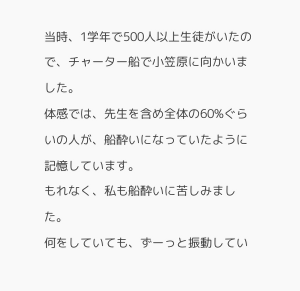当時、1学年で500人以上生徒がいたので、チャーター船で小笠原に向かいました。
体感では、先生を含め全体の60%ぐらいの人が、船酔いになっていたように記憶しています。
もれなく、私も船酔いに苦しみました。
何をしていても、ずーっと振動してい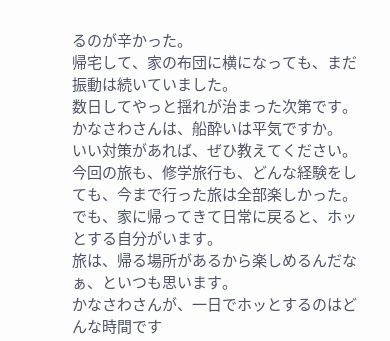るのが辛かった。
帰宅して、家の布団に横になっても、まだ振動は続いていました。
数日してやっと揺れが治まった次第です。
かなさわさんは、船酔いは平気ですか。
いい対策があれば、ぜひ教えてください。
今回の旅も、修学旅行も、どんな経験をしても、今まで行った旅は全部楽しかった。
でも、家に帰ってきて日常に戻ると、ホッとする自分がいます。
旅は、帰る場所があるから楽しめるんだなぁ、といつも思います。
かなさわさんが、一日でホッとするのはどんな時間です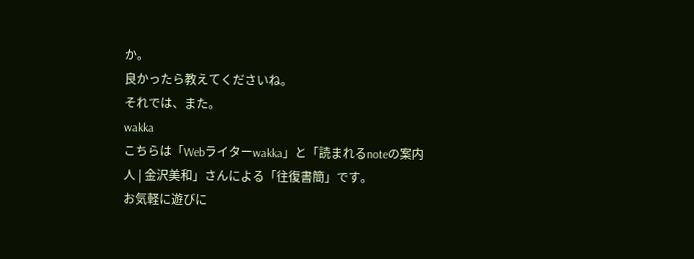か。
良かったら教えてくださいね。
それでは、また。
wakka
こちらは「Webライターwakka」と「読まれるnoteの案内人 | 金沢美和」さんによる「往復書簡」です。
お気軽に遊びに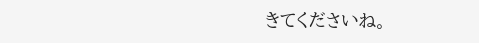きてくださいね。